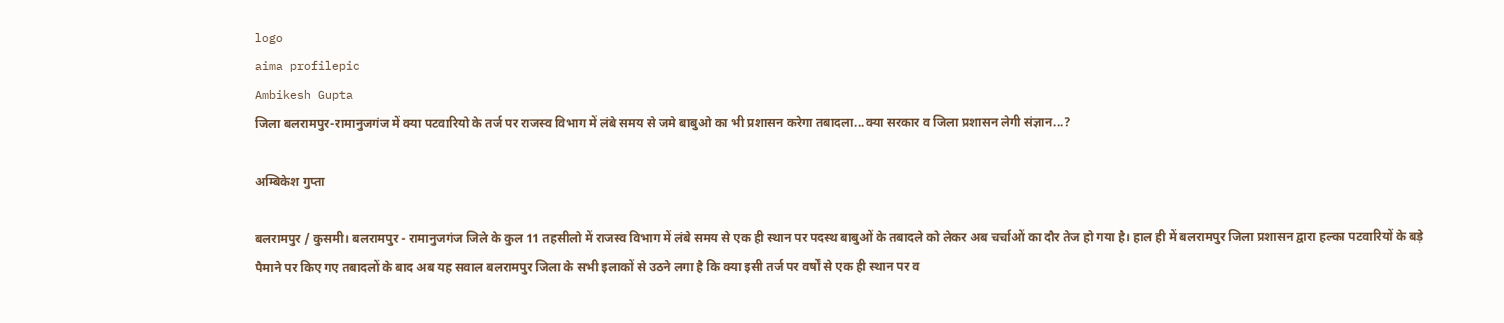logo
aima profilepic
Ambikesh Gupta
जिला बलरामपुर-रामानुजगंज में क्या पटवारियो के तर्ज पर राजस्व विभाग में लंबे समय से जमे बाबुओ का भी प्रशासन करेगा तबादला...क्या सरकार व जिला प्रशासन लेगी संज्ञान...?

अम्बिकेश गुप्ता

बलरामपुर / कुसमी। बलरामपुर - रामानुजगंज जिले के कुल 11 तहसीलो में राजस्व विभाग में लंबे समय से एक ही स्थान पर पदस्थ बाबुओं के तबादले को लेकर अब चर्चाओं का दौर तेज हो गया है। हाल ही में बलरामपुर जिला प्रशासन द्वारा हल्का पटवारियों के बड़े पैमाने पर किए गए तबादलों के बाद अब यह सवाल बलरामपुर जिला के सभी इलाकों से उठने लगा है कि क्या इसी तर्ज पर वर्षों से एक ही स्थान पर व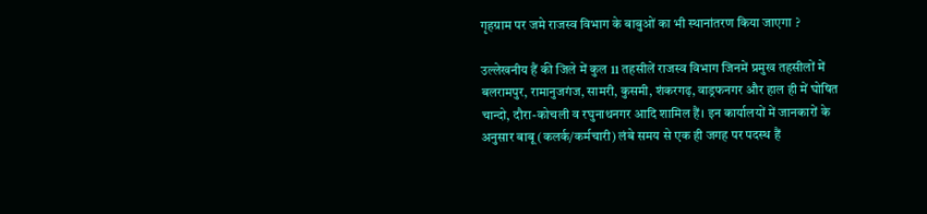गृहग्राम पर जमे राजस्व विभाग के बाबुओं का भी स्थानांतरण किया जाएगा ?

उल्लेखनीय हैं की जिले में कुल 11 तहसीलें राजस्व विभाग जिनमें प्रमुख तहसीलों में बलरामपुर, रामानुजगंज, सामरी, कुसमी, शंकरगढ़, वाड्रफनगर और हाल ही में घोषित चान्दो, दौरा-कोचली व रघुनाथनगर आदि शामिल हैं। इन कार्यालयों में जानकारों के अनुसार बाबू (कलर्क/कर्मचारी) लंबे समय से एक ही जगह पर पदस्थ हैं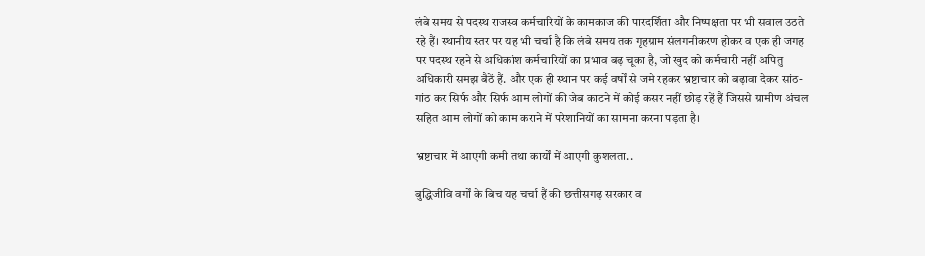लंबे समय से पदस्थ राजस्व कर्मचारियों के कामकाज की पारदर्शिता और निष्पक्षता पर भी सवाल उठते रहे हैं। स्थानीय स्तर पर यह भी चर्चा है कि लंबे समय तक गृहग्राम संलगनीकरण होकर व एक ही जगह पर पदस्थ रहने से अधिकांश कर्मचारियों का प्रभाव बढ़ चूका है, जो खुद को कर्मचारी नहीं अपितु अधिकारी समझ बैठें हैं. और एक ही स्थान पर कई वर्षों से जमे रहकर भ्रष्टाचार को बढ़ावा देकर सांठ-गांठ कर सिर्फ और सिर्फ आम लोगों की जेब काटने में कोई कसर नहीं छोड़ रहें हैं जिससे ग्रामीण अंचल सहित आम लोगों को काम कराने में परेशानियों का सामना करना पड़ता है।

भ्रष्टाचार में आएगी कमी तथा कार्यों में आएगी कुशलता..

बुद्धिजीवि वर्गों के बिच यह चर्चा हैं की छत्तीसगढ़ सरकार व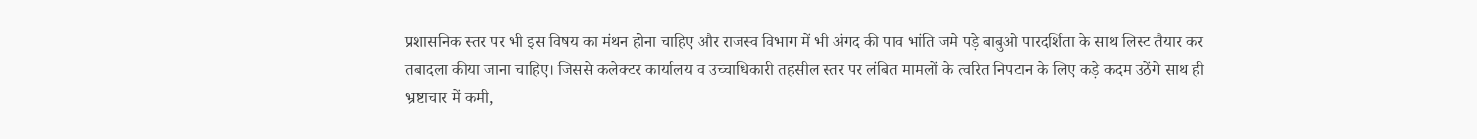प्रशासनिक स्तर पर भी इस विषय का मंथन होना चाहिए और राजस्व विभाग में भी अंगद की पाव भांति जमे पड़े बाबुओ पारदर्शिता के साथ लिस्ट तैयार कर तबादला कीया जाना चाहिए। जिससे कलेक्टर कार्यालय व उच्चाधिकारी तहसील स्तर पर लंबित मामलों के त्वरित निपटान के लिए कड़े कदम उठेंगे साथ ही भ्रष्टाचार में कमी,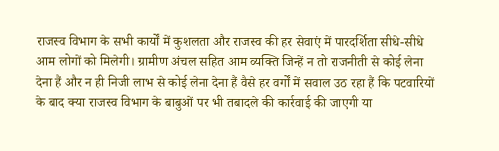राजस्व विभाग के सभी कार्यों में कुशलता और राजस्व की हर सेवाएं में पारदर्शिता सीधे-सीधे आम लोगों को मिलेगी। ग्रामीण अंचल सहित आम व्यक्ति जिन्हें न तो राजनीती से कोई लेना देना हैं और न ही निजी लाभ से कोई लेना देना हैं वैसे हर वर्गों में सवाल उठ रहा हैं कि पटवारियों के बाद क्या राजस्व विभाग के बाबुओं पर भी तबादले की कार्रवाई की जाएगी या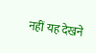नहीं यह देखने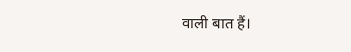वाली बात हैं।